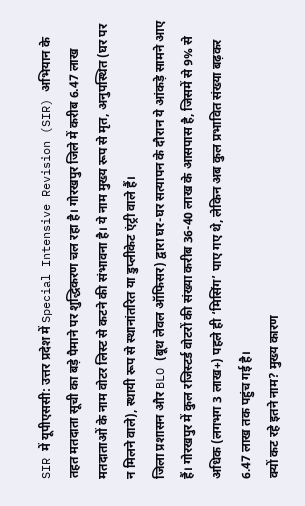SIR में यूपीएससी: उत्तर प्रदेश में Special Intensive Revision (SIR) अभियान के तहत मतदाता सूची का बड़े पैमाने पर शुद्धिकरण चल रहा है। गोरखपुर जिले में करीब 6.47 लाख मतदाताओं के नाम वोटर लिस्ट से कटने की संभावना है। ये नाम मुख्य रूप से मृत, अनुपस्थित (घर पर न मिलने वाले), स्थायी रूप से स्थानांतरित या डुप्लीकेट एंट्री वाले हैं।
जिला प्रशासन और BLO (बूथ लेवल ऑफिसर) द्वारा घर-घर सत्यापन के दौरान ये आंकड़े सामने आए हैं। गोरखपुर में कुल रजिस्टर्ड वोटरों की संख्या करीब 36-40 लाख के आसपास है, जिसमें से 9% से अधिक (लगभग 3 लाख+) पहले ही ‘मिसिंग’ पाए गए थे, लेकिन अब कुल प्रभावित संख्या बढ़कर 6.47 लाख तक पहुंच गई है।
क्यों कट रहे इतने नाम? मुख्य कारण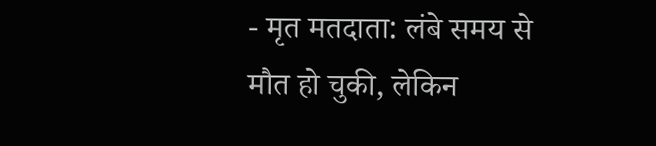- मृत मतदाता: लंबे समय से मौत हो चुकी, लेकिन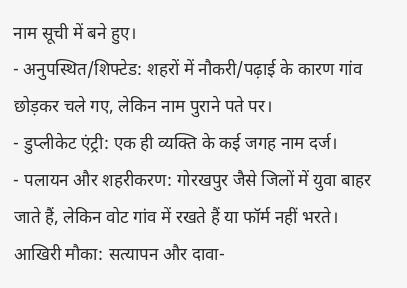नाम सूची में बने हुए।
- अनुपस्थित/शिफ्टेड: शहरों में नौकरी/पढ़ाई के कारण गांव छोड़कर चले गए, लेकिन नाम पुराने पते पर।
- डुप्लीकेट एंट्री: एक ही व्यक्ति के कई जगह नाम दर्ज।
- पलायन और शहरीकरण: गोरखपुर जैसे जिलों में युवा बाहर जाते हैं, लेकिन वोट गांव में रखते हैं या फॉर्म नहीं भरते।
आखिरी मौका: सत्यापन और दावा-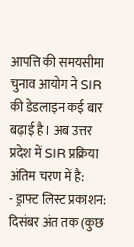आपत्ति की समयसीमा
चुनाव आयोग ने SIR की डेडलाइन कई बार बढ़ाई है। अब उत्तर प्रदेश में SIR प्रक्रिया अंतिम चरण में है:
- ड्राफ्ट लिस्ट प्रकाशन: दिसंबर अंत तक (कुछ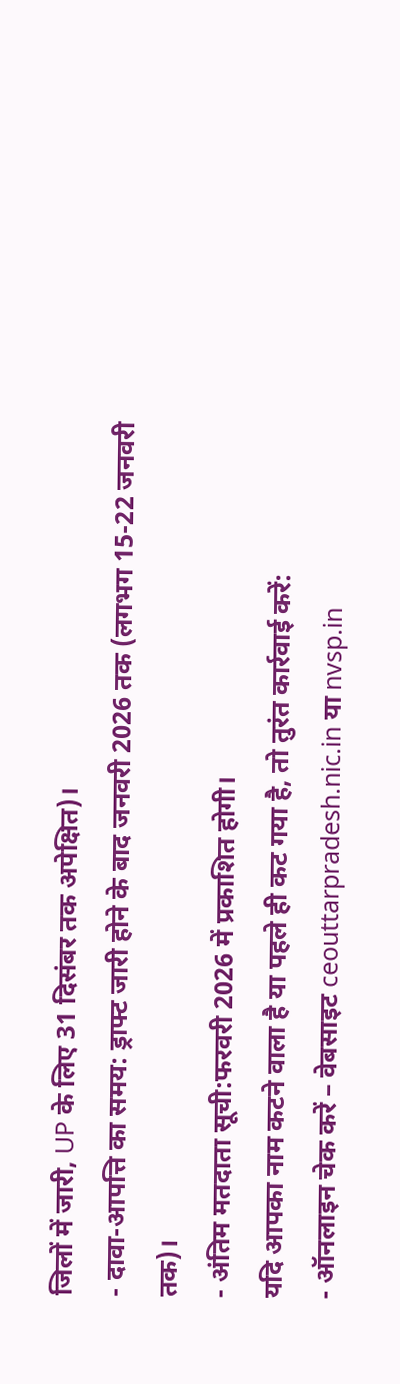जिलों में जारी, UP के लिए 31 दिसंबर तक अपेक्षित)।
- दावा-आपत्ति का समय: ड्राफ्ट जारी होने के बाद जनवरी 2026 तक (लगभग 15-22 जनवरी तक)।
- अंतिम मतदाता सूची:फरवरी 2026 में प्रकाशित होगी।
यदि आपका नाम कटने वाला है या पहले ही कट गया है, तो तुरंत कार्रवाई करें:
- ऑनलाइन चेक करें – वेबसाइट ceouttarpradesh.nic.in या nvsp.in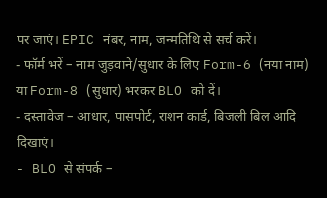पर जाएं। EPIC नंबर, नाम, जन्मतिथि से सर्च करें।
- फॉर्म भरें – नाम जुड़वाने/सुधार के लिए Form-6 (नया नाम) या Form-8 (सुधार) भरकर BLO को दें।
- दस्तावेज – आधार, पासपोर्ट, राशन कार्ड, बिजली बिल आदि दिखाएं।
- BLO से संपर्क –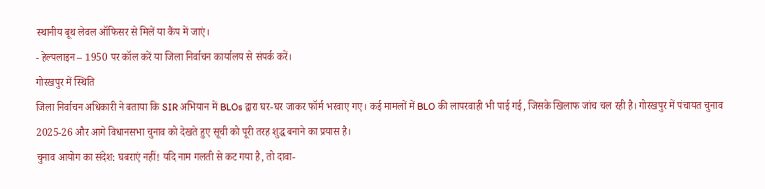स्थानीय बूथ लेवल ऑफिसर से मिलें या कैंप में जाएं।
- हेल्पलाइन – 1950 पर कॉल करें या जिला निर्वाचन कार्यालय से संपर्क करें।
गोरखपुर में स्थिति
जिला निर्वाचन अधिकारी ने बताया कि SIR अभियान में BLOs द्वारा घर-घर जाकर फॉर्म भरवाए गए। कई मामलों में BLO की लापरवाही भी पाई गई, जिसके खिलाफ जांच चल रही है। गोरखपुर में पंचायत चुनाव 2025-26 और आगे विधानसभा चुनाव को देखते हुए सूची को पूरी तरह शुद्ध बनाने का प्रयास है।
चुनाव आयोग का संदेश: घबराएं नहीं! यदि नाम गलती से कट गया है, तो दावा-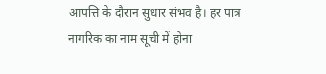आपत्ति के दौरान सुधार संभव है। हर पात्र नागरिक का नाम सूची में होना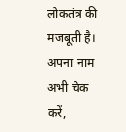लोकतंत्र की मजबूती है।
अपना नाम अभी चेक करें,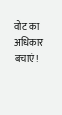वोट का अधिकार बचाएं!